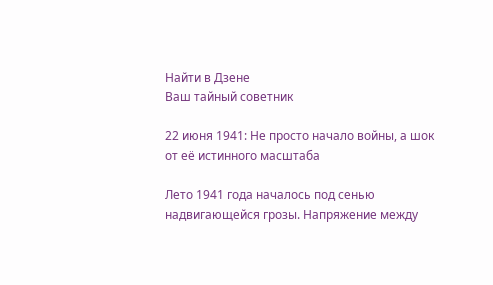Найти в Дзене
Ваш тайный советник

22 июня 1941: Не просто начало войны, а шок от её истинного масштаба

Лето 1941 года началось под сенью надвигающейся грозы. Напряжение между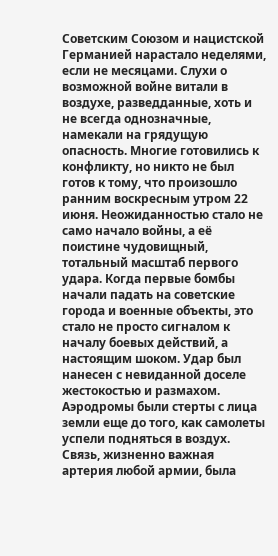Советским Союзом и нацистской Германией нарастало неделями, если не месяцами. Слухи о возможной войне витали в воздухе, разведданные, хоть и не всегда однозначные, намекали на грядущую опасность. Многие готовились к конфликту, но никто не был готов к тому, что произошло ранним воскресным утром 22 июня. Неожиданностью стало не само начало войны, а её поистине чудовищный, тотальный масштаб первого удара. Когда первые бомбы начали падать на советские города и военные объекты, это стало не просто сигналом к началу боевых действий, а настоящим шоком. Удар был нанесен с невиданной доселе жестокостью и размахом. Аэродромы были стерты с лица земли еще до того, как самолеты успели подняться в воздух. Связь, жизненно важная артерия любой армии, была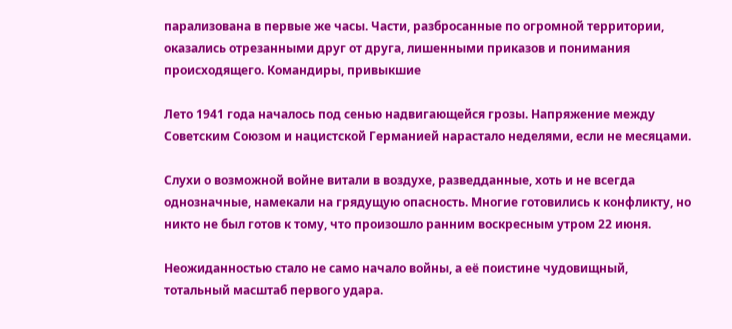парализована в первые же часы. Части, разбросанные по огромной территории, оказались отрезанными друг от друга, лишенными приказов и понимания происходящего. Командиры, привыкшие

Лето 1941 года началось под сенью надвигающейся грозы. Напряжение между Советским Союзом и нацистской Германией нарастало неделями, если не месяцами.

Слухи о возможной войне витали в воздухе, разведданные, хоть и не всегда однозначные, намекали на грядущую опасность. Многие готовились к конфликту, но никто не был готов к тому, что произошло ранним воскресным утром 22 июня.

Неожиданностью стало не само начало войны, а её поистине чудовищный, тотальный масштаб первого удара.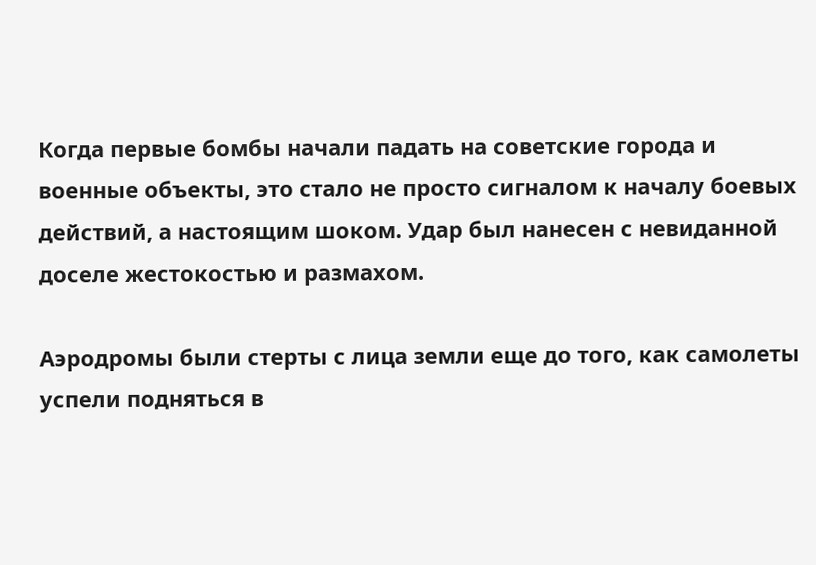Когда первые бомбы начали падать на советские города и военные объекты, это стало не просто сигналом к началу боевых действий, а настоящим шоком. Удар был нанесен с невиданной доселе жестокостью и размахом.

Аэродромы были стерты с лица земли еще до того, как самолеты успели подняться в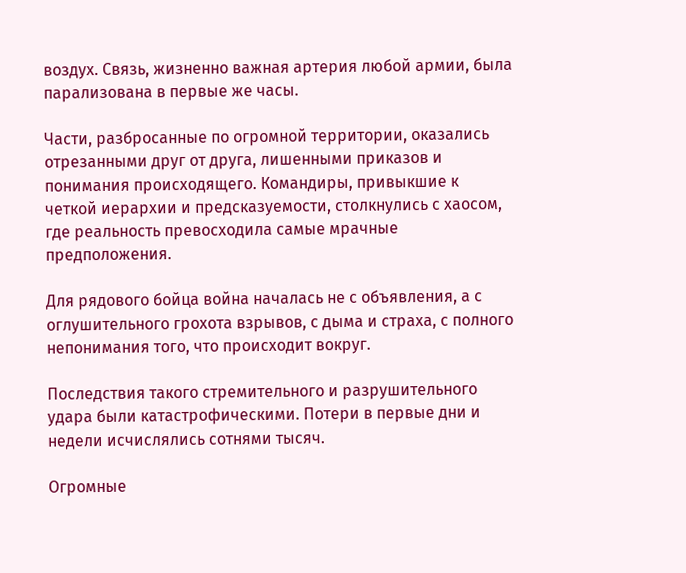воздух. Связь, жизненно важная артерия любой армии, была парализована в первые же часы.

Части, разбросанные по огромной территории, оказались отрезанными друг от друга, лишенными приказов и понимания происходящего. Командиры, привыкшие к четкой иерархии и предсказуемости, столкнулись с хаосом, где реальность превосходила самые мрачные предположения.

Для рядового бойца война началась не с объявления, а с оглушительного грохота взрывов, с дыма и страха, с полного непонимания того, что происходит вокруг.

Последствия такого стремительного и разрушительного удара были катастрофическими. Потери в первые дни и недели исчислялись сотнями тысяч.

Огромные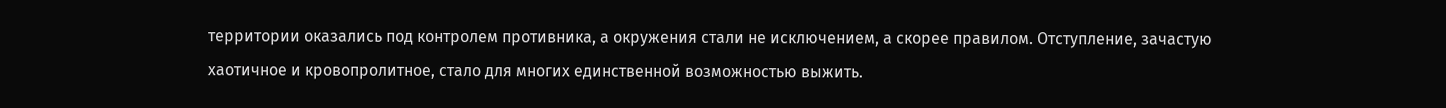территории оказались под контролем противника, а окружения стали не исключением, а скорее правилом. Отступление, зачастую хаотичное и кровопролитное, стало для многих единственной возможностью выжить.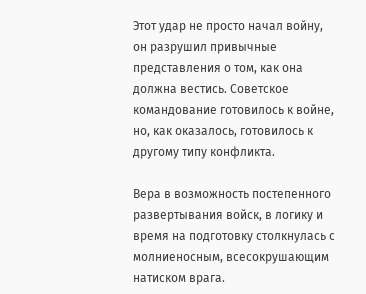Этот удар не просто начал войну, он разрушил привычные представления о том, как она должна вестись. Советское командование готовилось к войне, но, как оказалось, готовилось к другому типу конфликта.

Вера в возможность постепенного развертывания войск, в логику и время на подготовку столкнулась с молниеносным, всесокрушающим натиском врага.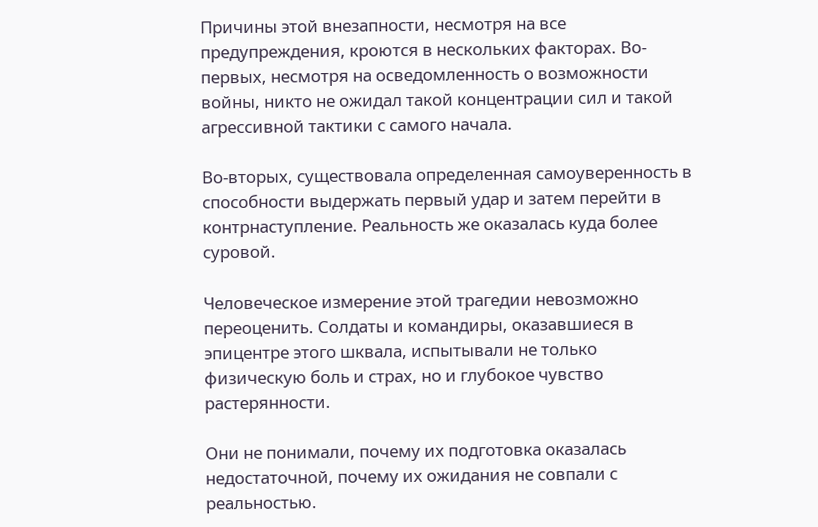Причины этой внезапности, несмотря на все предупреждения, кроются в нескольких факторах. Во-первых, несмотря на осведомленность о возможности войны, никто не ожидал такой концентрации сил и такой агрессивной тактики с самого начала.

Во-вторых, существовала определенная самоуверенность в способности выдержать первый удар и затем перейти в контрнаступление. Реальность же оказалась куда более суровой.

Человеческое измерение этой трагедии невозможно переоценить. Солдаты и командиры, оказавшиеся в эпицентре этого шквала, испытывали не только физическую боль и страх, но и глубокое чувство растерянности.

Они не понимали, почему их подготовка оказалась недостаточной, почему их ожидания не совпали с реальностью.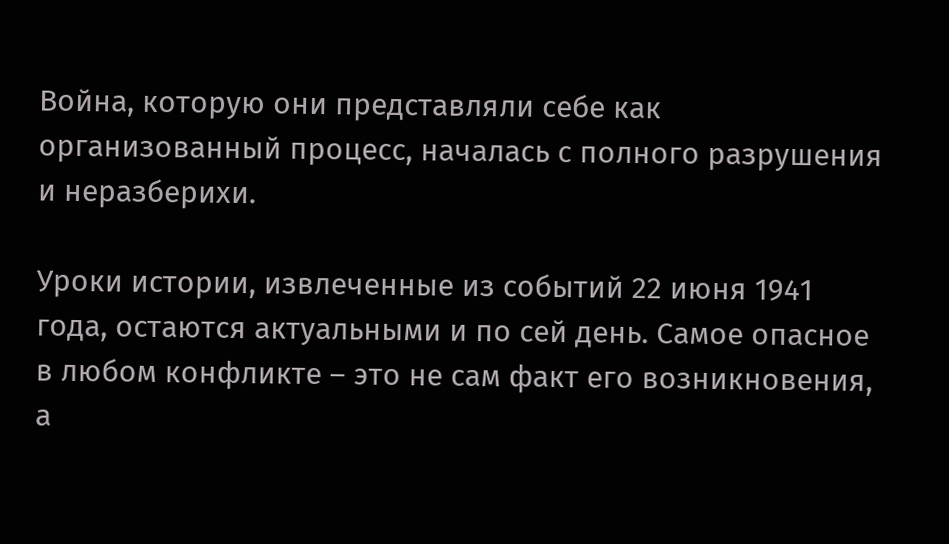Война, которую они представляли себе как организованный процесс, началась с полного разрушения и неразберихи.

Уроки истории, извлеченные из событий 22 июня 1941 года, остаются актуальными и по сей день. Самое опасное в любом конфликте – это не сам факт его возникновения, а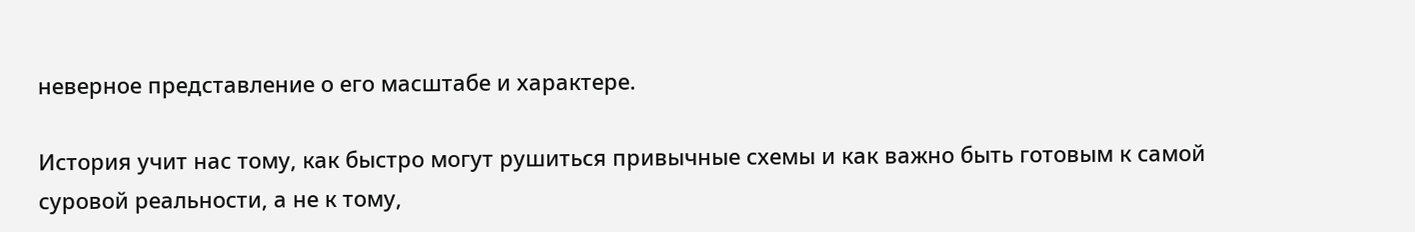неверное представление о его масштабе и характере.

История учит нас тому, как быстро могут рушиться привычные схемы и как важно быть готовым к самой суровой реальности, а не к тому,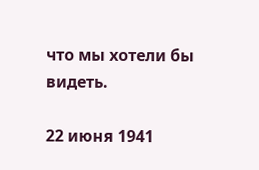что мы хотели бы видеть.

22 июня 1941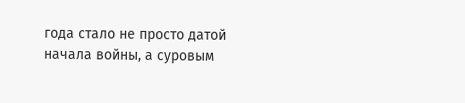года стало не просто датой начала войны, а суровым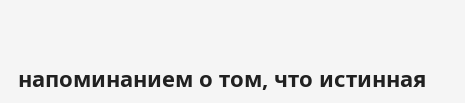напоминанием о том, что истинная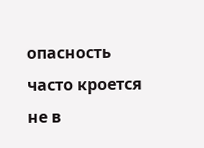опасность часто кроется не в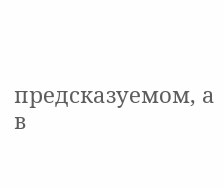предсказуемом, а в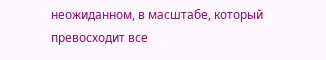неожиданном, в масштабе, который превосходит все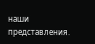наши представления.